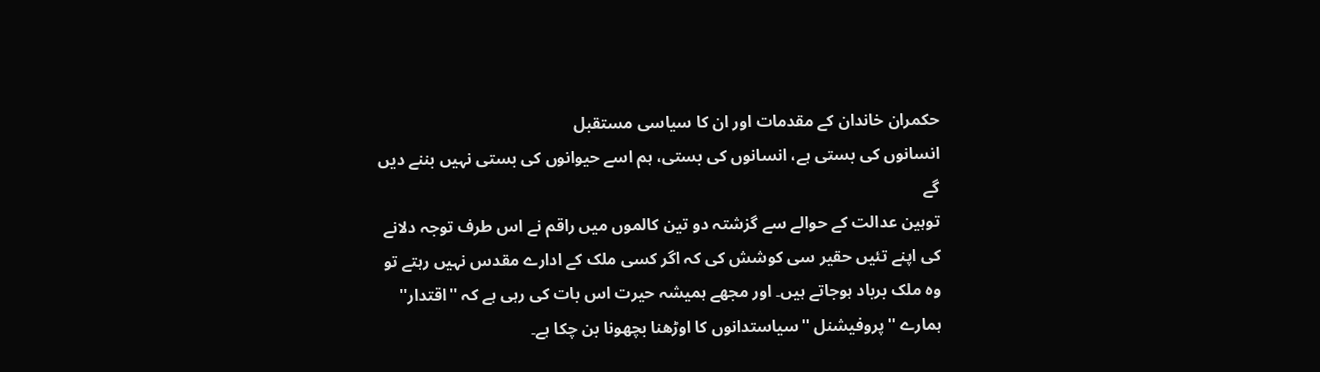حکمران خاندان کے مقدمات اور ان کا سیاسی مستقبل
انسانوں کی بستی ہے، انسانوں کی بستی، ہم اسے حیوانوں کی بستی نہیں بننے دیں گے
توہین عدالت کے حوالے سے گزشتہ دو تین کالموں میں راقم نے اس طرف توجہ دلانے کی اپنے تئیں حقیر سی کوشش کی کہ اگر کسی ملک کے ادارے مقدس نہیں رہتے تو وہ ملک برباد ہوجاتے ہیں۔ اور مجھے ہمیشہ حیرت اس بات کی رہی ہے کہ ''اقتدار'' ہمارے ''پروفیشنل ''سیاستدانوں کا اوڑھنا بچھونا بن چکا ہے۔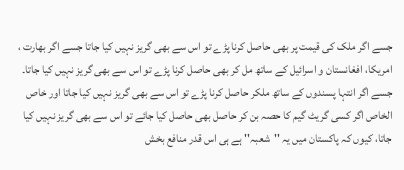جسے اگر ملک کی قیمت پر بھی حاصل کرنا پڑے تو اس سے بھی گریز نہیں کیا جاتا جسے اگر بھارت ، امریکا، افغانستان و اسرائیل کے ساتھ مل کر بھی حاصل کرنا پڑے تو اس سے بھی گریز نہیں کیا جاتا۔ جسے اگر انتہا پسندوں کے ساتھ ملکر حاصل کرنا پڑے تو اس سے بھی گریز نہیں کیا جاتا اور خاص الخاص اگر کسی گریٹ گیم کا حصہ بن کر حاصل بھی حاصل کیا جائے تو اس سے بھی گریز نہیں کیا جاتا، کیوں کہ پاکستان میں یہ ''شعبہ'' ہے ہی اس قدر منافع بخش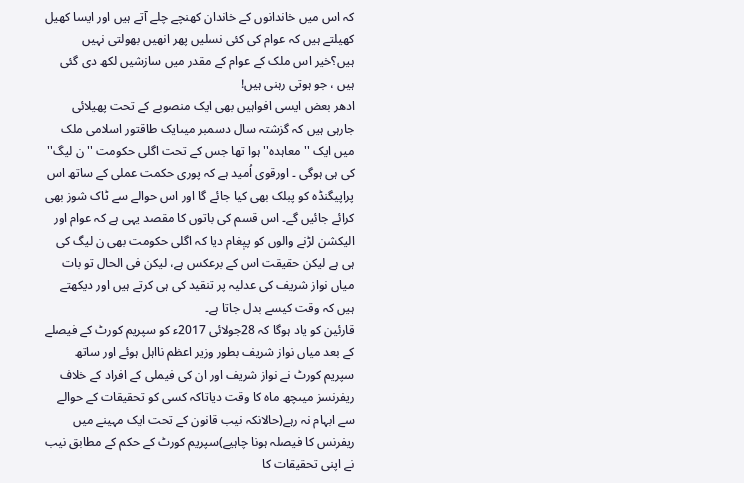کہ اس میں خاندانوں کے خاندان کھنچے چلے آتے ہیں اور ایسا کھیل کھیلتے ہیں کہ عوام کی کئی نسلیں پھر انھیں بھولتی نہیں ہیں؟خیر اس ملک کے عوام کے مقدر میں سازشیں لکھ دی گئی ہیں ، جو ہوتی رہنی ہیں!
ادھر بعض ایسی افواہیں بھی ایک منصوبے کے تحت پھیلائی جارہی ہیں کہ گزشتہ سال دسمبر میںایک طاقتور اسلامی ملک میں ایک ''معاہدہ'' ہوا تھا جس کے تحت اگلی حکومت ''ن لیگ'' کی ہی ہوگی ۔ اورقوی اُمید ہے کہ پوری حکمت عملی کے ساتھ اس پراپیگنڈہ کو پبلک بھی کیا جائے گا اور اس حوالے سے ٹاک شوز بھی کرائے جائیں گے۔ اس قسم کی باتوں کا مقصد یہی ہے کہ عوام اور الیکشن لڑنے والوں کو پیٖغام دیا کہ اگلی حکومت بھی ن لیگ کی ہی ہے لیکن حقیقت اس کے برعکس ہے، لیکن فی الحال تو بات میاں نواز شریف کی عدلیہ پر تنقید کی ہی کرتے ہیں اور دیکھتے ہیں کہ وقت کیسے بدل جاتا ہے۔
قارئین کو یاد ہوگا کہ 28جولائی 2017ء کو سپریم کورٹ کے فیصلے کے بعد میاں نواز شریف بطور وزیر اعظم نااہل ہوئے اور ساتھ سپریم کورٹ نے نواز شریف اور ان کی فیملی کے افراد کے خلاف ریفرنسز میںچھ ماہ کا وقت دیاتاکہ کسی کو تحقیقات کے حوالے سے ابہام نہ رہے(حالانکہ نیب قانون کے تحت ایک مہینے میں ریفرنس کا فیصلہ ہونا چاہیے)سپریم کورٹ کے حکم کے مطابق نیب نے اپنی تحقیقات کا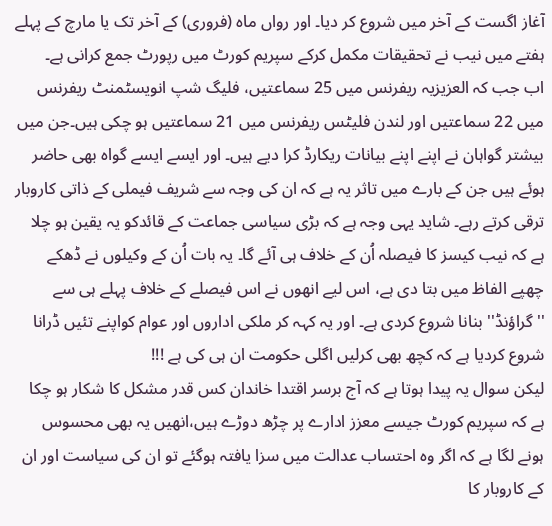آغاز اگست کے آخر میں شروع کر دیا۔ اور رواں ماہ (فروری) کے آخر تک یا مارچ کے پہلے ہفتے میں نیب نے تحقیقات مکمل کرکے سپریم کورٹ میں رپورٹ جمع کرانی ہے۔
اب جب کہ العزیزیہ ریفرنس میں 25 سماعتیں، فلیگ شپ انویسٹمنٹ ریفرنس میں 22 سماعتیں اور لندن فلیٹس ریفرنس میں 21 سماعتیں ہو چکی ہیں۔جن میں بیشتر گواہان نے اپنے اپنے بیانات ریکارڈ کرا دیے ہیں۔ اور ایسے ایسے گواہ بھی حاضر ہوئے ہیں جن کے بارے میں تاثر یہ ہے کہ ان کی وجہ سے شریف فیملی کے ذاتی کاروبار ترقی کرتے رہے۔ شاید یہی وجہ ہے کہ بڑی سیاسی جماعت کے قائدکو یہ یقین ہو چلا ہے کہ نیب کیسز کا فیصلہ اُن کے خلاف ہی آئے گا۔ یہ بات اُن کے وکیلوں نے ڈھکے چھپے الفاظ میں بتا دی ہے، اس لیے انھوں نے اس فیصلے کے خلاف پہلے ہی سے ''گراؤنڈ'' بنانا شروع کردی ہے۔ اور یہ کہہ کر ملکی اداروں اور عوام کواپنے تئیں ڈرانا شروع کردیا ہے کہ کچھ بھی کرلیں اگلی حکومت ان ہی کی ہے !!!
لیکن سوال یہ پیدا ہوتا ہے کہ آج برسر اقتدا خاندان کس قدر مشکل کا شکار ہو چکا ہے کہ سپریم کورٹ جیسے معزز ادارے پر چڑھ دوڑے ہیں،انھیں یہ بھی محسوس ہونے لگا ہے کہ اگر وہ احتساب عدالت میں سزا یافتہ ہوگئے تو ان کی سیاست اور ان کے کاروبار کا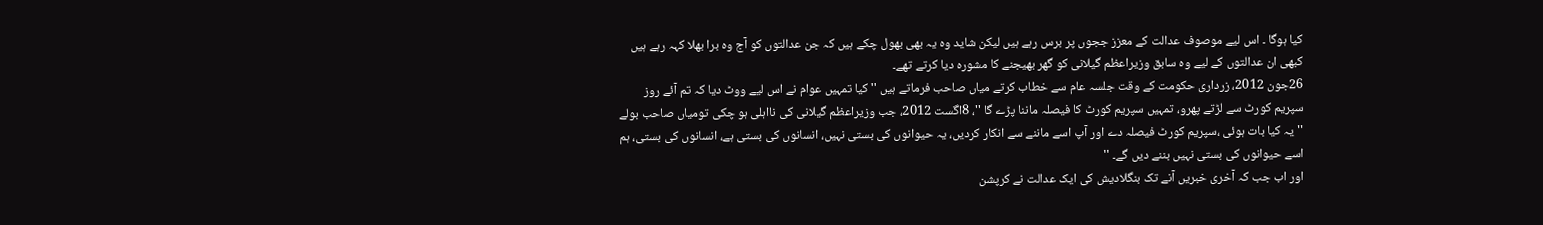کیا ہوگا ۔ اس لیے موصوف عدالت کے معزز ججوں پر برس رہے ہیں لیکن شاید وہ یہ بھی بھول چکے ہیں کہ جن عدالتوں کو آج وہ برا بھلا کہہ رہے ہیں کبھی ان عدالتوں کے لیے وہ سابق وزیراعظم گیلانی کو گھر بھیجنے کا مشورہ دیا کرتے تھے۔
26جون 2012، زرداری حکومت کے وقت جلسہ عام سے خطاب کرتے میاں صاحب فرماتے ہیں ''کیا تمہیں عوام نے اس لیے ووٹ دیا کہ تم آئے روز سپریم کورٹ سے لڑتے پھرو، تمہیں سپریم کورٹ کا فیصلہ ماننا پڑے گا ''، 8اگست 2012، جب وزیراعظم گیلانی کی نااہلی ہو چکی تومیاں صاحب بولے '' یہ کیا بات ہوئی ،سپریم کورٹ فیصلہ دے اور آپ اسے ماننے سے انکار کردیں، یہ حیوانوں کی بستی نہیں، انسانوں کی بستی ہے، انسانوں کی بستی، ہم اسے حیوانوں کی بستی نہیں بننے دیں گے۔ ''
اور اب جب کہ آخری خبریں آنے تک بنگلادیش کی ایک عدالت نے کرپشن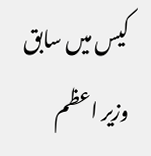کیس میں سابق وزیر اعظم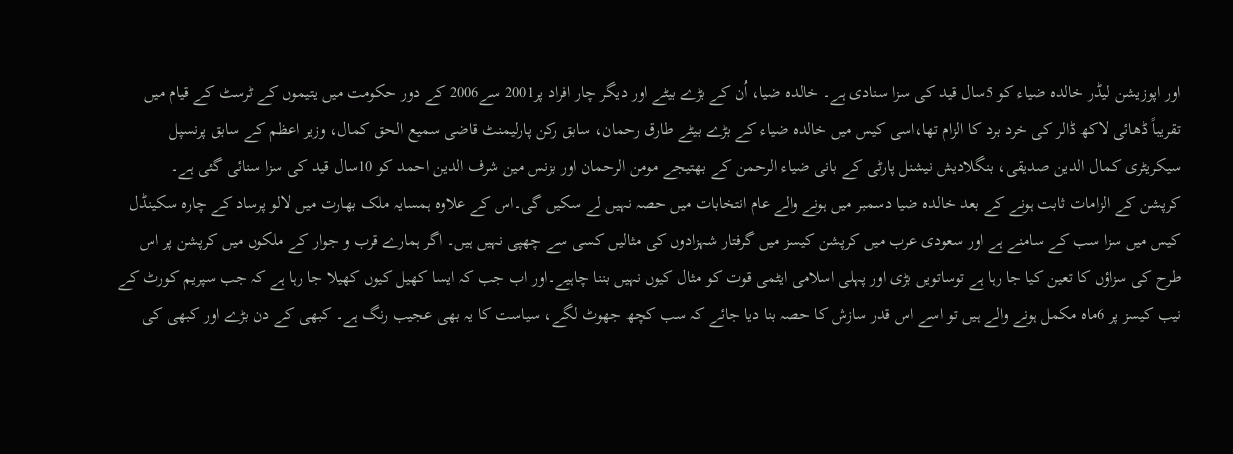اور اپوزیشن لیڈر خالدہ ضیاء کو 5سال قید کی سزا سنادی ہے۔ خالدہ ضیا، اُن کے بڑے بیٹے اور دیگر چار افراد پر2001 سے2006 کے دور حکومت میں یتیموں کے ٹرسٹ کے قیام میں تقریباً ڈھائی لاکھ ڈالر کی خرد برد کا الزام تھا،اسی کیس میں خالدہ ضیاء کے بڑے بیٹے طارق رحمان، سابق رکن پارلیمنٹ قاضی سمیع الحق کمال، وزیر اعظم کے سابق پرنسپل سیکریٹری کمال الدین صدیقی، بنگلادیش نیشنل پارٹی کے بانی ضیاء الرحمن کے بھتیجے مومن الرحمان اور بزنس مین شرف الدین احمد کو 10سال قید کی سزا سنائی گئی ہے۔
کرپشن کے الزامات ثابت ہونے کے بعد خالدہ ضیا دسمبر میں ہونے والے عام انتخابات میں حصہ نہیں لے سکیں گی۔اس کے علاوہ ہمسایہ ملک بھارت میں لالو پرساد کے چارہ سکینڈل کیس میں سزا سب کے سامنے ہے اور سعودی عرب میں کرپشن کیسز میں گرفتار شہزادوں کی مثالیں کسی سے چھپی نہیں ہیں۔ اگر ہمارے قرب و جوار کے ملکوں میں کرپشن پر اس طرح کی سزاؤں کا تعین کیا جا رہا ہے توساتویں بڑی اور پہلی اسلامی ایٹمی قوت کو مثال کیوں نہیں بننا چاہیے۔اور اب جب کہ ایسا کھیل کیوں کھیلا جا رہا ہے کہ جب سپریم کورٹ کے نیب کیسز پر 6ماہ مکمل ہونے والے ہیں تو اسے اس قدر سازش کا حصہ بنا دیا جائے کہ سب کچھ جھوٹ لگے، سیاست کا یہ بھی عجیب رنگ ہے۔ کبھی کے دن بڑے اور کبھی کی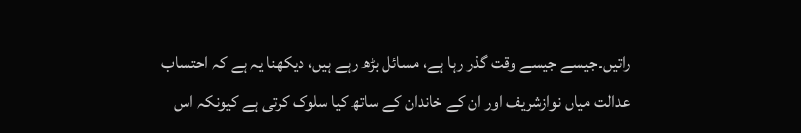راتیں۔جیسے جیسے وقت گذر رہا ہے، مسائل بڑھ رہے ہیں، دیکھنا یہ ہے کہ احتساب عدالت میاں نوازشریف اور ان کے خاندان کے ساتھ کیا سلوک کرتی ہے کیونکہ اس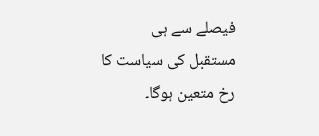فیصلے سے ہی مستقبل کی سیاست کا رخ متعین ہوگا۔